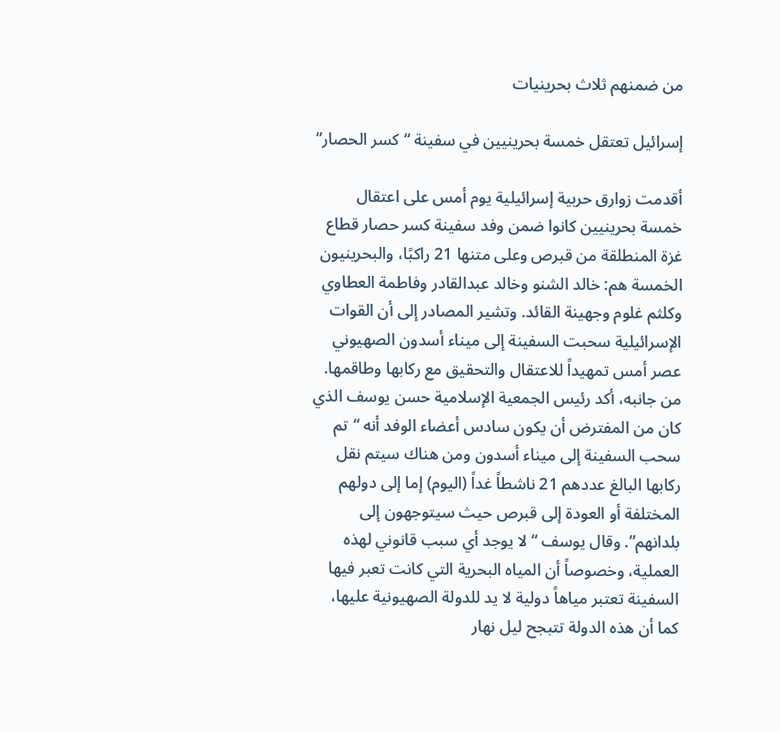من ضمنهم ثلاث بحرينيات

إسرائيل تعتقل خمسة بحرينيين في سفينة “كسر الحصار”

أقدمت زوارق حربية إسرائيلية يوم أمس على اعتقال خمسة بحرينيين كانوا ضمن وفد سفينة كسر حصار قطاع غزة المنطلقة من قبرص وعلى متنها 21 راكبًا، والبحرينيون الخمسة هم: خالد الشنو وخالد عبدالقادر وفاطمة العطاوي وكلثم غلوم وجهينة القائد. وتشير المصادر إلى أن القوات الإسرائيلية سحبت السفينة إلى ميناء أسدون الصهيوني عصر أمس تمهيداً للاعتقال والتحقيق مع ركابها وطاقمها. من جانبه، أكد رئيس الجمعية الإسلامية حسن يوسف الذي كان من المفترض أن يكون سادس أعضاء الوفد أنه “تم سحب السفينة إلى ميناء أسدون ومن هناك سيتم نقل ركابها البالغ عددهم 21 ناشطاً غداً (اليوم) إما إلى دولهم المختلفة أو العودة إلى قبرص حيث سيتوجهون إلى بلدانهم”. وقال يوسف “لا يوجد أي سبب قانوني لهذه العملية، وخصوصاً أن المياه البحرية التي كانت تعبر فيها السفينة تعتبر مياهاً دولية لا يد للدولة الصهيونية عليها، كما أن هذه الدولة تتبجح ليل نهار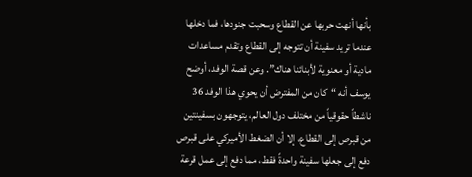بأنها أنهت حربها عن القطاع وسحبت جنودها، فما دخلها عندما تريد سفينة أن تتوجه إلى القطاع وتقدم مساعدات مادية أو معنوية لأبنائنا هناك”. وعن قصة الوفد، أوضح يوسف أنه “كان من المفترض أن يحوي هذا الوفد 36 ناشطاً حقوقياً من مختلف دول العالم، يتوجهون بسفينتين من قبرص إلى القطاع، إلا أن الضغط الأميركي على قبرص دفع إلى جعلها سفينة واحدةً فقط، مما دفع إلى عمل قرعة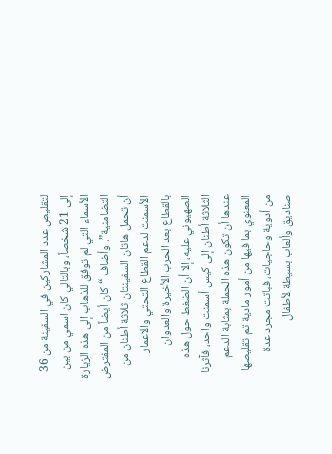لتقليص عدد المشاركين في السفينة من 36 إلى 21 شخصاً، وبالتالي كان اسمي من بين الأسماء التي لم توفق للذهاب إلى هذه الزيارة التضامنية”. وأضاف “كان أيضاً من المفترض أن تحمل هاتان السفينتان ثلاثة أطنان من الأسمنت لدعم القطاع التحتي والاعمار بالقطاع بعد الحرب الأخيرة والعدوان الصهيوني عليه، إلا أن الضغط حول هذه الثلاثة أطنان إلى كيس أسمنت واحد، فآثرنا عندها أن تكون هذه الحملة بمثابة الدعم المعنوي بما فيها من أمور مادية تم تقليصها من أدوية وحاجيات، فباتت مجرد عدة صناديق وألعاب بسيطة لأطفال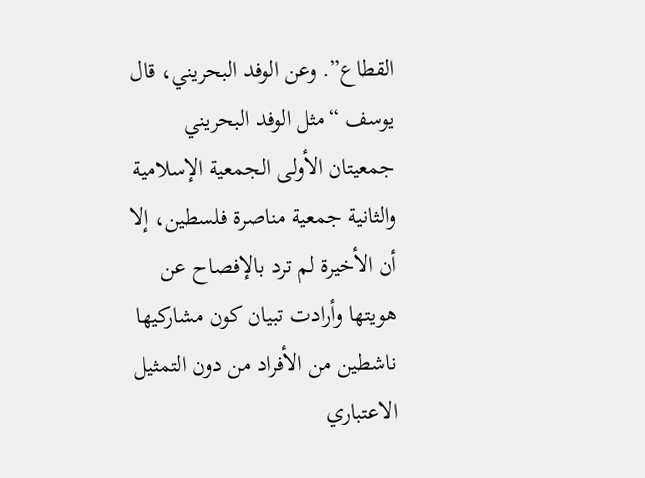القطاع”. وعن الوفد البحريني، قال يوسف “مثل الوفد البحريني جمعيتان الأولى الجمعية الإسلامية والثانية جمعية مناصرة فلسطين، إلا أن الأخيرة لم ترد بالإفصاح عن هويتها وأرادت تبيان كون مشاركيها ناشطين من الأفراد من دون التمثيل الاعتباري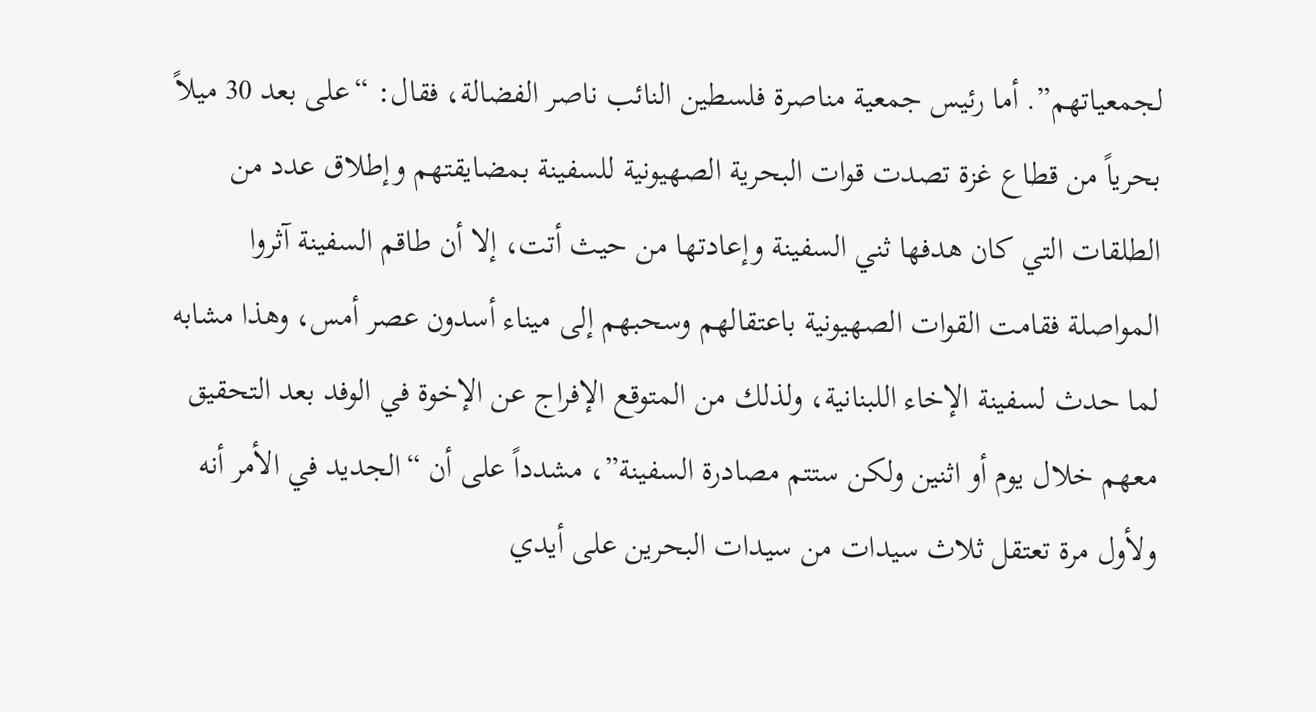لجمعياتهم”. أما رئيس جمعية مناصرة فلسطين النائب ناصر الفضالة، فقال: “على بعد 30 ميلاً بحرياً من قطاع غزة تصدت قوات البحرية الصهيونية للسفينة بمضايقتهم وإطلاق عدد من الطلقات التي كان هدفها ثني السفينة وإعادتها من حيث أتت، إلا أن طاقم السفينة آثروا المواصلة فقامت القوات الصهيونية باعتقالهم وسحبهم إلى ميناء أسدون عصر أمس، وهذا مشابه لما حدث لسفينة الإخاء اللبنانية، ولذلك من المتوقع الإفراج عن الإخوة في الوفد بعد التحقيق معهم خلال يوم أو اثنين ولكن ستتم مصادرة السفينة”، مشدداً على أن “الجديد في الأمر أنه ولأول مرة تعتقل ثلاث سيدات من سيدات البحرين على أيدي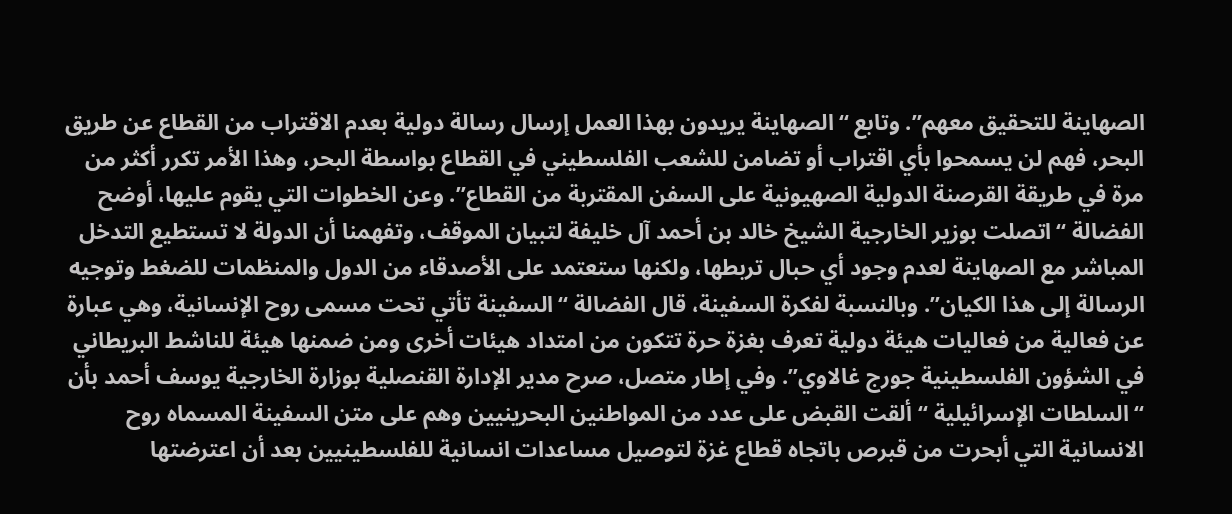الصهاينة للتحقيق معهم”. وتابع “الصهاينة يريدون بهذا العمل إرسال رسالة دولية بعدم الاقتراب من القطاع عن طريق البحر، فهم لن يسمحوا بأي اقتراب أو تضامن للشعب الفلسطيني في القطاع بواسطة البحر، وهذا الأمر تكرر أكثر من مرة في طريقة القرصنة الدولية الصهيونية على السفن المقتربة من القطاع”. وعن الخطوات التي يقوم عليها، أوضح الفضالة “اتصلت بوزير الخارجية الشيخ خالد بن أحمد آل خليفة لتبيان الموقف، وتفهمنا أن الدولة لا تستطيع التدخل المباشر مع الصهاينة لعدم وجود أي حبال تربطها، ولكنها ستعتمد على الأصدقاء من الدول والمنظمات للضغط وتوجيه الرسالة إلى هذا الكيان”. وبالنسبة لفكرة السفينة، قال الفضالة “السفينة تأتي تحت مسمى روح الإنسانية، وهي عبارة عن فعالية من فعاليات هيئة دولية تعرف بغزة حرة تتكون من امتداد هيئات أخرى ومن ضمنها هيئة للناشط البريطاني في الشؤون الفلسطينية جورج غالاوي”. وفي إطار متصل، صرح مدير الإدارة القنصلية بوزارة الخارجية يوسف أحمد بأن “السلطات الإسرائيلية “ألقت القبض على عدد من المواطنين البحرينيين وهم على متن السفينة المسماه روح الانسانية التي أبحرت من قبرص باتجاه قطاع غزة لتوصيل مساعدات انسانية للفلسطينيين بعد أن اعترضتها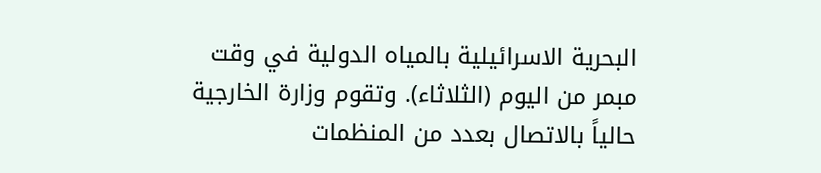البحرية الاسرائيلية بالمياه الدولية في وقت مبمر من اليوم (الثلاثاء). وتقوم وزارة الخارجية حالياً بالاتصال بعدد من المنظمات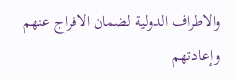والاطراف الدولية لضمان الافراج عنهم وإعادتهم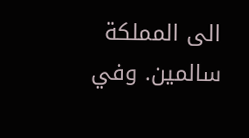الى المملكة سالمين. وفي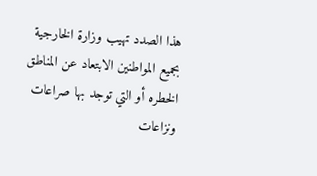هذا الصدد تهيب وزارة الخارجية بجميع المواطنين الابتعاد عن المناطق الخطره أو التي توجد بها صراعات ونزاعات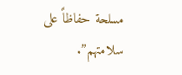مسلحة حفاظاً على سلامتهم”.